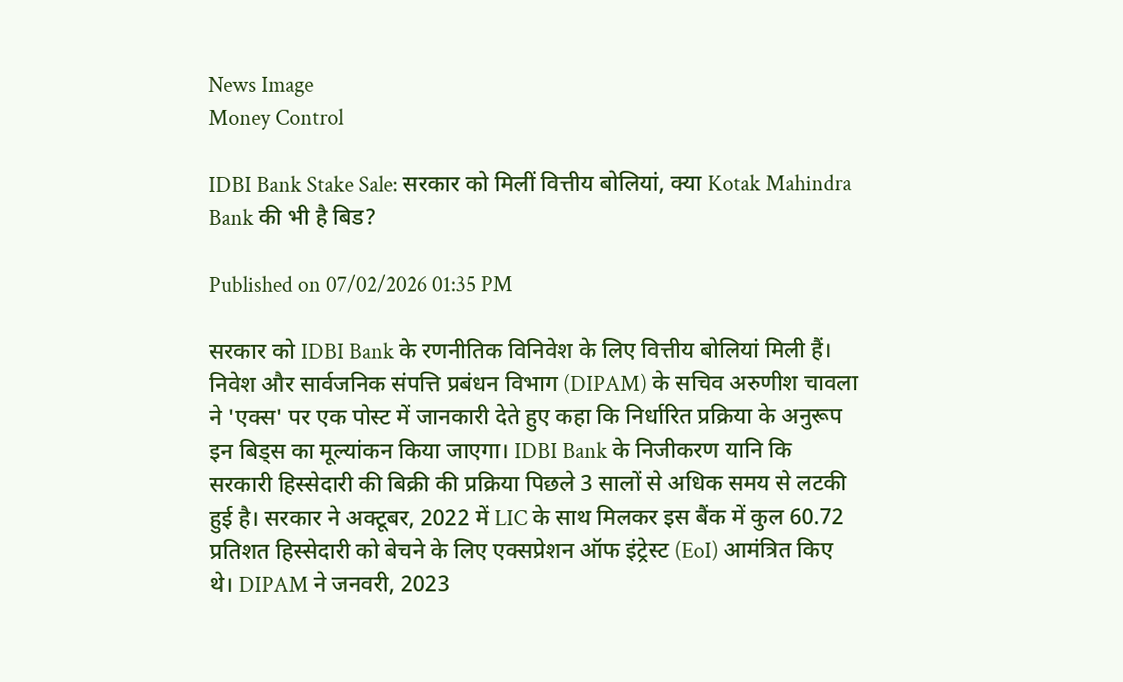News Image
Money Control

IDBI Bank Stake Sale: सरकार को मिलीं वित्तीय बोलियां, क्या Kotak Mahindra Bank की भी है बिड?

Published on 07/02/2026 01:35 PM

सरकार को IDBI Bank के रणनीतिक विनिवेश के लिए वित्तीय बोलियां मिली हैं। निवेश और सार्वजनिक संपत्ति प्रबंधन विभाग (DIPAM) के सचिव अरुणीश चावला ने 'एक्स' पर एक पोस्ट में जानकारी देते हुए कहा कि निर्धारित प्रक्रिया के अनुरूप इन बिड्स का मूल्यांकन किया जाएगा। IDBI Bank के निजीकरण यानि कि सरकारी हिस्सेदारी की बिक्री की प्रक्रिया पिछले 3 सालों से अधिक समय से लटकी हुई है। सरकार ने अक्टूबर, 2022 में LIC के साथ मिलकर इस बैंक में कुल 60.72 प्रतिशत हिस्सेदारी को बेचने के लिए एक्सप्रेशन ऑफ इंट्रेस्ट (EoI) आमंत्रित किए थे। DIPAM ने जनवरी, 2023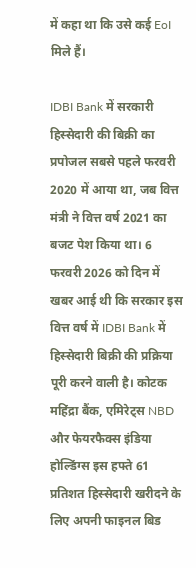में कहा था कि उसे कई EoI मिले हैं।

IDBI Bank में सरकारी हिस्सेदारी की बिक्री का प्रपोजल सबसे पहले फरवरी 2020 में आया था, जब वित्त मंत्री ने वित्त वर्ष 2021 का बजट पेश किया था। 6 फरवरी 2026 को दिन में खबर आई थी कि सरकार इस वित्त वर्ष में IDBI Bank में हिस्सेदारी बिक्री की प्रक्रिया पूरी करने वाली है। कोटक महिंद्रा बैंक, एमिरेट्स NBD और फेयरफैक्स इंडिया होल्डिंग्स इस हफ्ते 61 प्रतिशत हिस्सेदारी खरीदने के लिए अपनी फाइनल बिड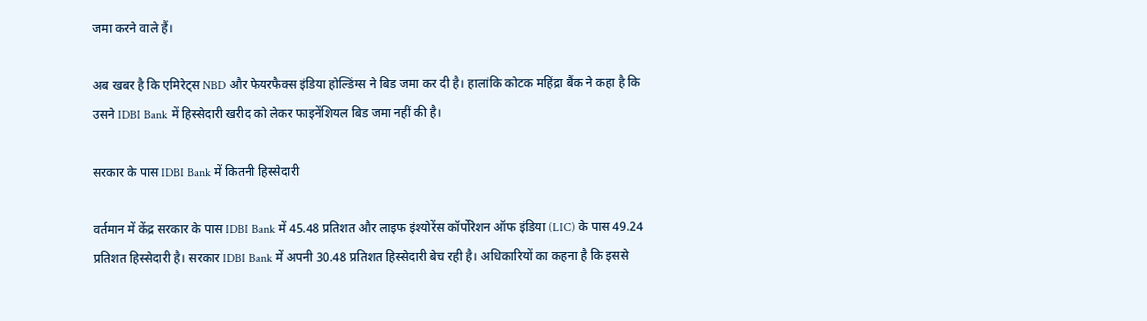जमा करने वाले हैं।

अब खबर है कि एमिरेट्स NBD और फेयरफैक्स इंडिया होल्डिंग्स ने बिड जमा कर दी है। हालांकि कोटक महिंद्रा बैंक ने कहा है कि उसने IDBI Bank में हिस्सेदारी खरीद को लेकर फाइनेंशियल बिड जमा नहीं की है।

सरकार के पास IDBI Bank में कितनी हिस्सेदारी

वर्तमान में केंद्र सरकार के पास IDBI Bank में 45.48 प्रतिशत और लाइफ इंश्योरेंस कॉर्पोरेशन ऑफ इंडिया (LIC) के पास 49.24 प्रतिशत हिस्सेदारी है। सरकार IDBI Bank में अपनी 30.48 प्रतिशत हिस्सेदारी बेच रही है। अधिकारियों का कहना है कि इससे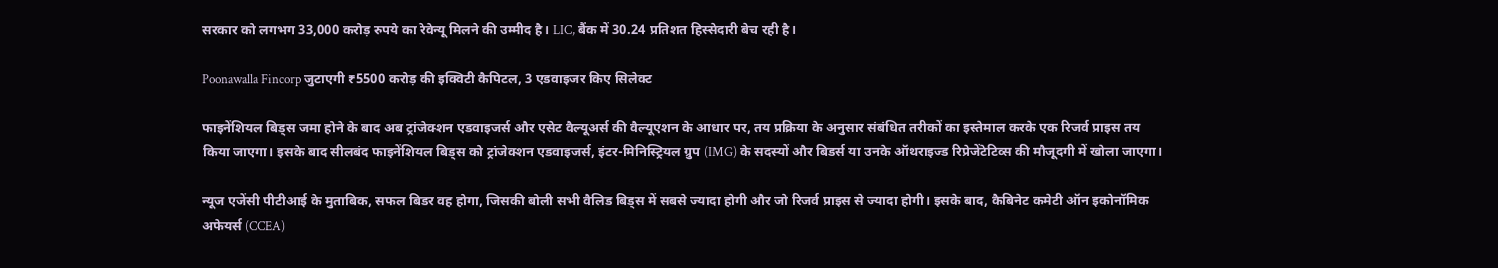सरकार को लगभग 33,000 करोड़ रुपये का रेवेन्यू मिलने की उम्मीद है। LIC, बैंक में 30.24 प्रतिशत हिस्सेदारी बेच रही है।

Poonawalla Fincorp जुटाएगी ₹5500 करोड़ की इक्विटी कैपिटल, 3 एडवाइजर किए सिलेक्ट

फाइनेंशियल बिड्स जमा होने के बाद अब ट्रांजेक्शन एडवाइजर्स और एसेट वैल्यूअर्स की वैल्यूएशन के आधार पर, तय प्रक्रिया के अनुसार संबंधित तरीकों का इस्तेमाल करके एक रिजर्व प्राइस तय किया जाएगा। इसके बाद सीलबंद फाइनेंशियल बिड्स को ट्रांजेक्शन एडवाइजर्स, इंटर-मिनिस्ट्रियल ग्रुप (IMG) के सदस्यों और बिडर्स या उनके ऑथराइज्ड रिप्रेजेंटेटिव्स की मौजूदगी में खोला जाएगा।

न्यूज एजेंसी पीटीआई के मुताबिक, सफल बिडर वह होगा, जिसकी बोली सभी वैलिड बिड्स में सबसे ज्यादा होगी और जो रिजर्व प्राइस से ज्यादा होगी। इसके बाद, कैबिनेट कमेटी ऑन इकोनॉमिक अफेयर्स (CCEA)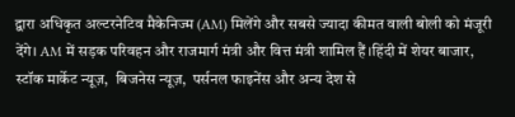द्वारा अधिकृत अल्टरनेटिव मैकेनिज्म (AM) मिलेंगे और सबसे ज्यादा कीमत वाली बोली को मंजूरी देंगे। AM में सड़क परिवहन और राजमार्ग मंत्री और वित्त मंत्री शामिल हैं।हिंदी में शेयर बाजार,  स्टॉक मार्केट न्यूज़,  बिजनेस न्यूज़,  पर्सनल फाइनेंस और अन्य देश से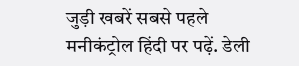जुड़ी खबरें सबसे पहले मनीकंट्रोल हिंदी पर पढ़ें. डेली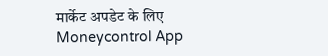मार्केट अपडेट के लिए Moneycontrol App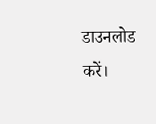डाउनलोड करें।